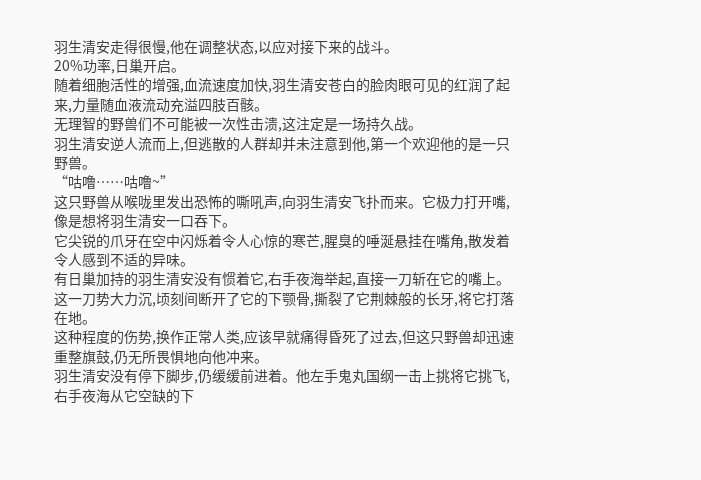羽生清安走得很慢,他在调整状态,以应对接下来的战斗。
20%功率,日巢开启。
随着细胞活性的增强,血流速度加快,羽生清安苍白的脸肉眼可见的红润了起来,力量随血液流动充溢四肢百骸。
无理智的野兽们不可能被一次性击溃,这注定是一场持久战。
羽生清安逆人流而上,但逃散的人群却并未注意到他,第一个欢迎他的是一只野兽。
“咕噜……咕噜~”
这只野兽从喉咙里发出恐怖的嘶吼声,向羽生清安飞扑而来。它极力打开嘴,像是想将羽生清安一口吞下。
它尖锐的爪牙在空中闪烁着令人心惊的寒芒,腥臭的唾涎悬挂在嘴角,散发着令人感到不适的异味。
有日巢加持的羽生清安没有惯着它,右手夜海举起,直接一刀斩在它的嘴上。这一刀势大力沉,顷刻间断开了它的下颚骨,撕裂了它荆棘般的长牙,将它打落在地。
这种程度的伤势,换作正常人类,应该早就痛得昏死了过去,但这只野兽却迅速重整旗鼓,仍无所畏惧地向他冲来。
羽生清安没有停下脚步,仍缓缓前进着。他左手鬼丸国纲一击上挑将它挑飞,右手夜海从它空缺的下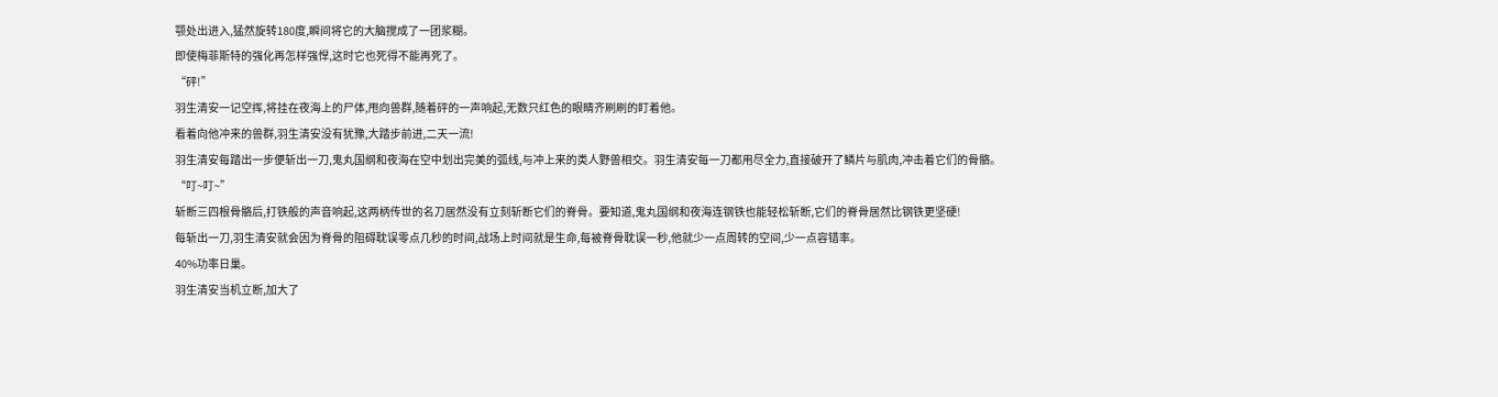颚处出进入,猛然旋转180度,瞬间将它的大脑搅成了一团浆糊。
即使梅菲斯特的强化再怎样强悍,这时它也死得不能再死了。
“砰!”
羽生清安一记空挥,将挂在夜海上的尸体,甩向兽群,随着砰的一声响起,无数只红色的眼睛齐刷刷的盯着他。
看着向他冲来的兽群,羽生清安没有犹豫,大踏步前进,二天一流!
羽生清安每踏出一步便斩出一刀,鬼丸国纲和夜海在空中划出完美的弧线,与冲上来的类人野兽相交。羽生清安每一刀都用尽全力,直接破开了鳞片与肌肉,冲击着它们的骨骼。
“叮~叮~”
斩断三四根骨骼后,打铁般的声音响起,这两柄传世的名刀居然没有立刻斩断它们的脊骨。要知道,鬼丸国纲和夜海连钢铁也能轻松斩断,它们的脊骨居然比钢铁更坚硬!
每斩出一刀,羽生清安就会因为脊骨的阻碍耽误零点几秒的时间,战场上时间就是生命,每被脊骨耽误一秒,他就少一点周转的空间,少一点容错率。
40%功率日巢。
羽生清安当机立断,加大了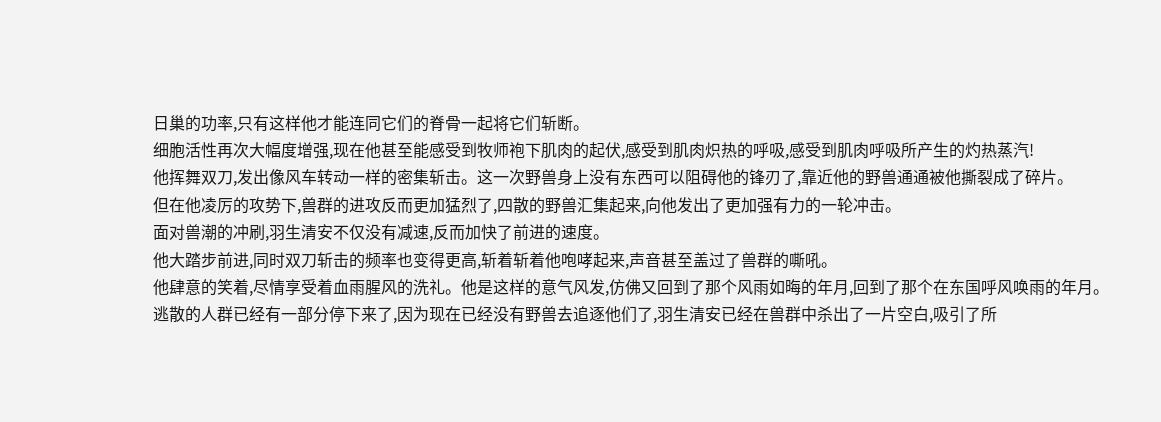日巢的功率,只有这样他才能连同它们的脊骨一起将它们斩断。
细胞活性再次大幅度增强,现在他甚至能感受到牧师袍下肌肉的起伏,感受到肌肉炽热的呼吸,感受到肌肉呼吸所产生的灼热蒸汽!
他挥舞双刀,发出像风车转动一样的密集斩击。这一次野兽身上没有东西可以阻碍他的锋刃了,靠近他的野兽通通被他撕裂成了碎片。
但在他凌厉的攻势下,兽群的进攻反而更加猛烈了,四散的野兽汇集起来,向他发出了更加强有力的一轮冲击。
面对兽潮的冲刷,羽生清安不仅没有减速,反而加快了前进的速度。
他大踏步前进,同时双刀斩击的频率也变得更高,斩着斩着他咆哮起来,声音甚至盖过了兽群的嘶吼。
他肆意的笑着,尽情享受着血雨腥风的洗礼。他是这样的意气风发,仿佛又回到了那个风雨如晦的年月,回到了那个在东国呼风唤雨的年月。
逃散的人群已经有一部分停下来了,因为现在已经没有野兽去追逐他们了,羽生清安已经在兽群中杀出了一片空白,吸引了所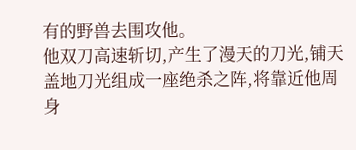有的野兽去围攻他。
他双刀高速斩切,产生了漫天的刀光,铺天盖地刀光组成一座绝杀之阵,将靠近他周身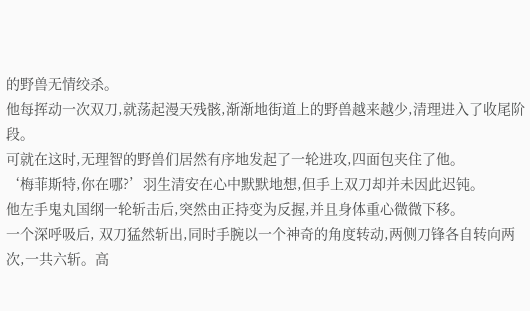的野兽无情绞杀。
他每挥动一次双刀,就荡起漫天残骸,渐渐地街道上的野兽越来越少,清理进入了收尾阶段。
可就在这时,无理智的野兽们居然有序地发起了一轮进攻,四面包夹住了他。
‘梅菲斯特,你在哪?’羽生清安在心中默默地想,但手上双刀却并未因此迟钝。
他左手鬼丸国纲一轮斩击后,突然由正持变为反握,并且身体重心微微下移。
一个深呼吸后, 双刀猛然斩出,同时手腕以一个神奇的角度转动,两侧刀锋各自转向两次,一共六斩。高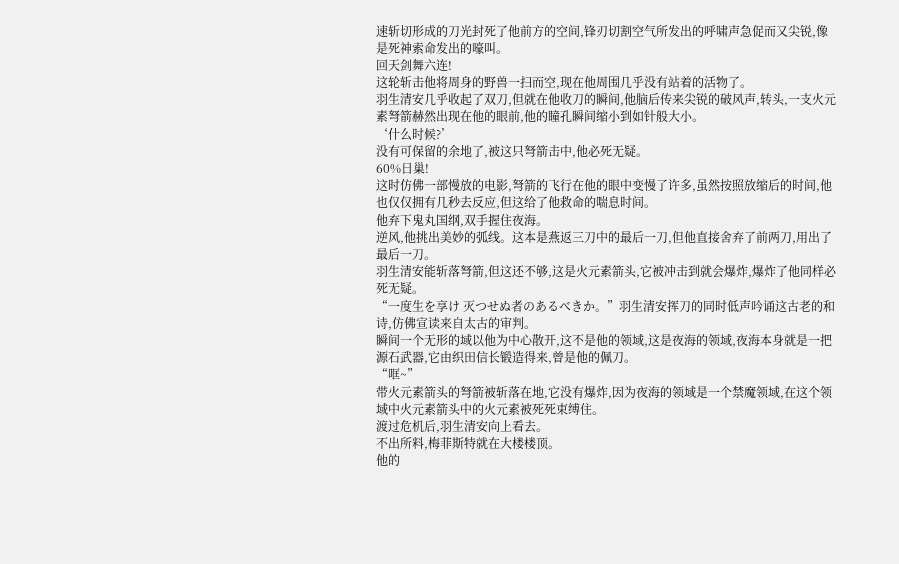速斩切形成的刀光封死了他前方的空间,锋刃切割空气所发出的呼啸声急促而又尖锐,像是死神索命发出的嚎叫。
回天剑舞六连!
这轮斩击他将周身的野兽一扫而空,现在他周围几乎没有站着的活物了。
羽生清安几乎收起了双刀,但就在他收刀的瞬间,他脑后传来尖锐的破风声,转头,一支火元素弩箭赫然出现在他的眼前,他的瞳孔瞬间缩小到如针般大小。
‘什么时候?’
没有可保留的余地了,被这只弩箭击中,他必死无疑。
60%日巢!
这时仿佛一部慢放的电影,弩箭的飞行在他的眼中变慢了许多,虽然按照放缩后的时间,他也仅仅拥有几秒去反应,但这给了他救命的喘息时间。
他弃下鬼丸国纲,双手握住夜海。
逆风,他挑出美妙的弧线。这本是燕返三刀中的最后一刀,但他直接舍弃了前两刀,用出了最后一刀。
羽生清安能斩落弩箭,但这还不够,这是火元素箭头,它被冲击到就会爆炸,爆炸了他同样必死无疑。
“一度生を享け 灭つせぬ者のあるべきか。”羽生清安挥刀的同时低声吟诵这古老的和诗,仿佛宣读来自太古的审判。
瞬间一个无形的域以他为中心散开,这不是他的领域,这是夜海的领域,夜海本身就是一把源石武器,它由织田信长锻造得来,曾是他的佩刀。
“哐~”
带火元素箭头的弩箭被斩落在地,它没有爆炸,因为夜海的领域是一个禁魔领域,在这个领域中火元素箭头中的火元素被死死束缚住。
渡过危机后,羽生清安向上看去。
不出所料,梅菲斯特就在大楼楼顶。
他的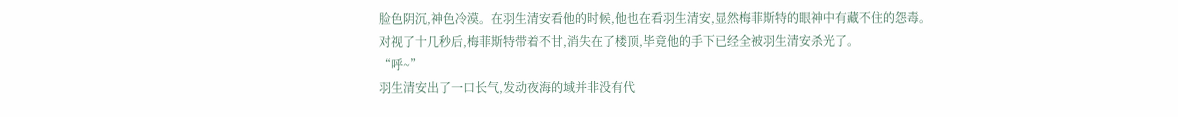脸色阴沉,神色冷漠。在羽生清安看他的时候,他也在看羽生清安,显然梅菲斯特的眼神中有藏不住的怨毒。
对视了十几秒后,梅菲斯特带着不甘,消失在了楼顶,毕竟他的手下已经全被羽生清安杀光了。
“呼~”
羽生清安出了一口长气,发动夜海的域并非没有代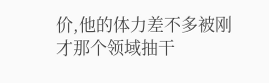价,他的体力差不多被刚才那个领域抽干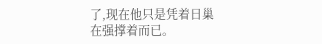了,现在他只是凭着日巢在强撑着而已。